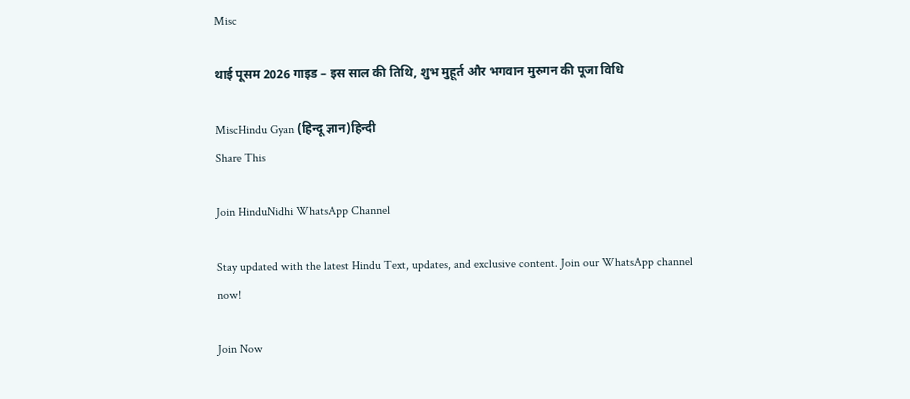Misc

थाई पूसम 2026 गाइड – इस साल की तिथि, शुभ मुहूर्त और भगवान मुरुगन की पूजा विधि

MiscHindu Gyan (हिन्दू ज्ञान)हिन्दी
Share This

Join HinduNidhi WhatsApp Channel

Stay updated with the latest Hindu Text, updates, and exclusive content. Join our WhatsApp channel now!

Join Now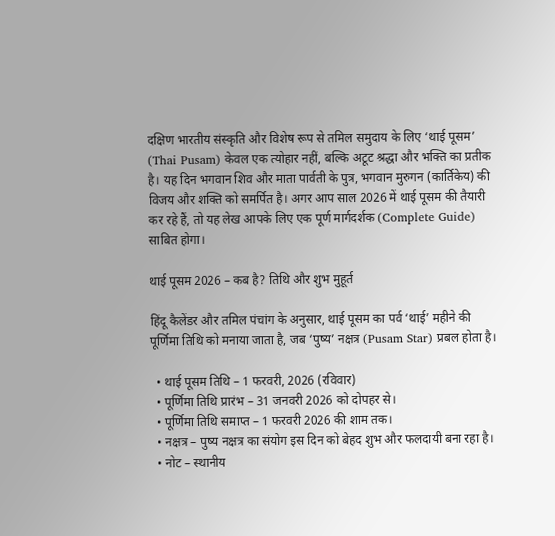दक्षिण भारतीय संस्कृति और विशेष रूप से तमिल समुदाय के लिए ‘थाई पूसम’ (Thai Pusam) केवल एक त्योहार नहीं, बल्कि अटूट श्रद्धा और भक्ति का प्रतीक है। यह दिन भगवान शिव और माता पार्वती के पुत्र, भगवान मुरुगन (कार्तिकेय) की विजय और शक्ति को समर्पित है। अगर आप साल 2026 में थाई पूसम की तैयारी कर रहे हैं, तो यह लेख आपके लिए एक पूर्ण मार्गदर्शक (Complete Guide) साबित होगा।

थाई पूसम 2026 – कब है? तिथि और शुभ मुहूर्त

हिंदू कैलेंडर और तमिल पंचांग के अनुसार, थाई पूसम का पर्व ‘थाई’ महीने की पूर्णिमा तिथि को मनाया जाता है, जब ‘पुष्य’ नक्षत्र (Pusam Star) प्रबल होता है।

  • थाई पूसम तिथि – 1 फरवरी, 2026 (रविवार)
  • पूर्णिमा तिथि प्रारंभ – 31 जनवरी 2026 को दोपहर से।
  • पूर्णिमा तिथि समाप्त – 1 फरवरी 2026 की शाम तक।
  • नक्षत्र – पुष्य नक्षत्र का संयोग इस दिन को बेहद शुभ और फलदायी बना रहा है।
  • नोट – स्थानीय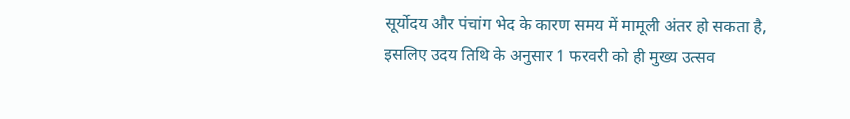सूर्योदय और पंचांग भेद के कारण समय में मामूली अंतर हो सकता है, इसलिए उदय तिथि के अनुसार 1 फरवरी को ही मुख्य उत्सव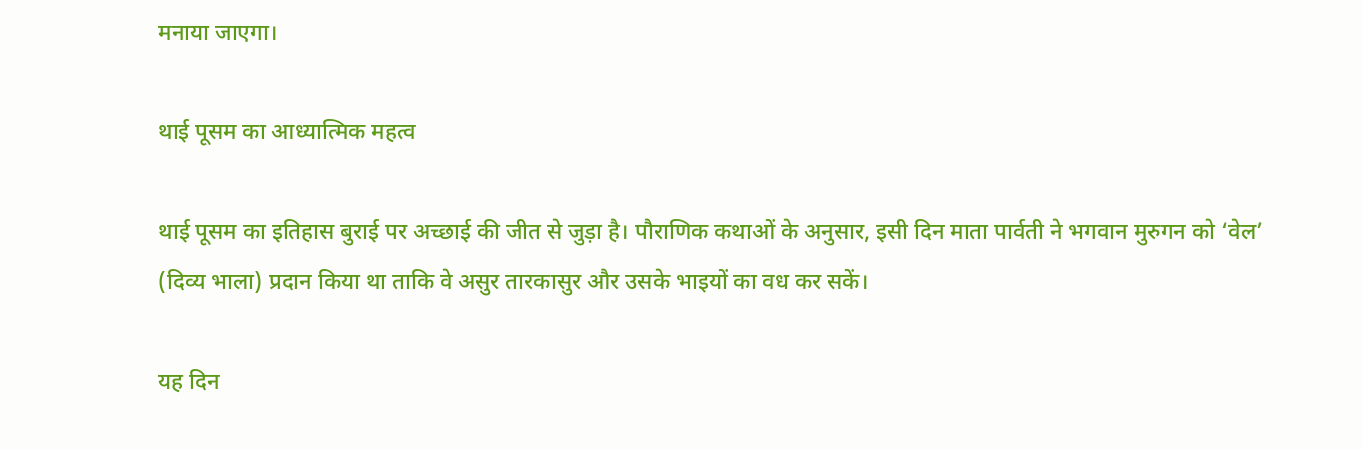मनाया जाएगा।

थाई पूसम का आध्यात्मिक महत्व

थाई पूसम का इतिहास बुराई पर अच्छाई की जीत से जुड़ा है। पौराणिक कथाओं के अनुसार, इसी दिन माता पार्वती ने भगवान मुरुगन को ‘वेल’ (दिव्य भाला) प्रदान किया था ताकि वे असुर तारकासुर और उसके भाइयों का वध कर सकें।

यह दिन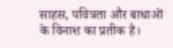साहस, पवित्रता और बाधाओं के विनाश का प्रतीक है।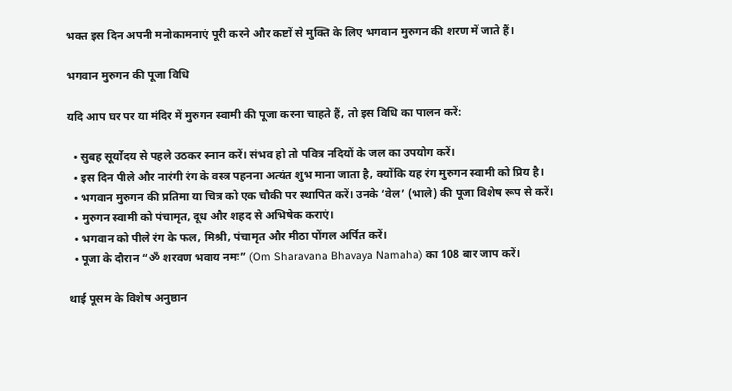भक्त इस दिन अपनी मनोकामनाएं पूरी करने और कष्टों से मुक्ति के लिए भगवान मुरुगन की शरण में जाते हैं।

भगवान मुरुगन की पूजा विधि

यदि आप घर पर या मंदिर में मुरुगन स्वामी की पूजा करना चाहते हैं, तो इस विधि का पालन करें:

  • सुबह सूर्योदय से पहले उठकर स्नान करें। संभव हो तो पवित्र नदियों के जल का उपयोग करें।
  • इस दिन पीले और नारंगी रंग के वस्त्र पहनना अत्यंत शुभ माना जाता है, क्योंकि यह रंग मुरुगन स्वामी को प्रिय है।
  • भगवान मुरुगन की प्रतिमा या चित्र को एक चौकी पर स्थापित करें। उनके ‘वेल’ (भाले) की पूजा विशेष रूप से करें।
  • मुरुगन स्वामी को पंचामृत, दूध और शहद से अभिषेक कराएं।
  • भगवान को पीले रंग के फल, मिश्री, पंचामृत और मीठा पोंगल अर्पित करें।
  • पूजा के दौरान “ॐ शरवण भवाय नमः” (Om Sharavana Bhavaya Namaha) का 108 बार जाप करें।

थाई पूसम के विशेष अनुष्ठान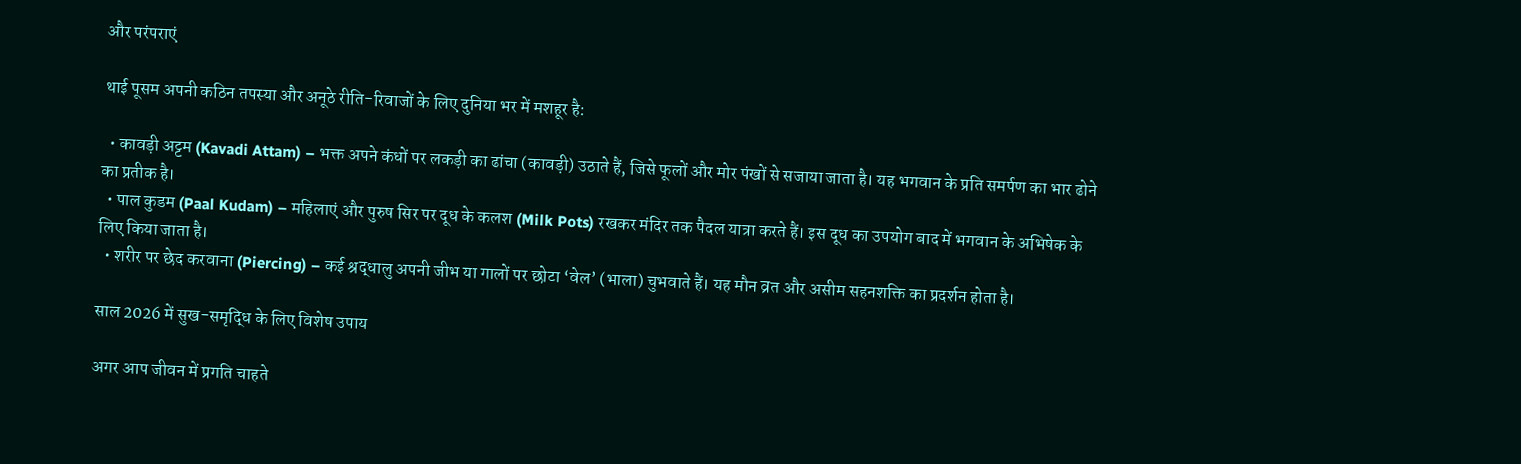और परंपराएं

थाई पूसम अपनी कठिन तपस्या और अनूठे रीति-रिवाजों के लिए दुनिया भर में मशहूर है:

  • कावड़ी अट्टम (Kavadi Attam) – भक्त अपने कंधों पर लकड़ी का ढांचा (कावड़ी) उठाते हैं, जिसे फूलों और मोर पंखों से सजाया जाता है। यह भगवान के प्रति समर्पण का भार ढोने का प्रतीक है।
  • पाल कुडम (Paal Kudam) – महिलाएं और पुरुष सिर पर दूध के कलश (Milk Pots) रखकर मंदिर तक पैदल यात्रा करते हैं। इस दूध का उपयोग बाद में भगवान के अभिषेक के लिए किया जाता है।
  • शरीर पर छेद करवाना (Piercing) – कई श्रद्धालु अपनी जीभ या गालों पर छोटा ‘वेल’ (भाला) चुभवाते हैं। यह मौन व्रत और असीम सहनशक्ति का प्रदर्शन होता है।

साल 2026 में सुख-समृद्धि के लिए विशेष उपाय

अगर आप जीवन में प्रगति चाहते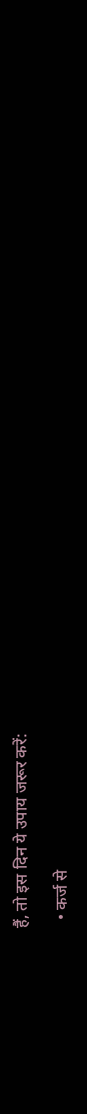हैं, तो इस दिन ये उपाय जरूर करें:

  • कर्ज से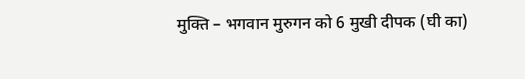मुक्ति – भगवान मुरुगन को 6 मुखी दीपक (घी का)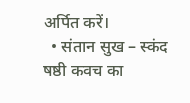अर्पित करें।
  • संतान सुख – स्कंद षष्ठी कवच का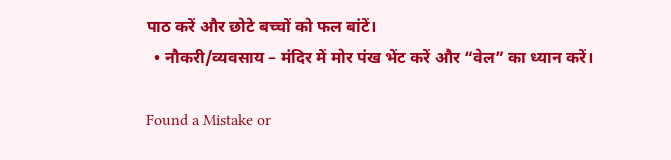पाठ करें और छोटे बच्चों को फल बांटें।
  • नौकरी/व्यवसाय – मंदिर में मोर पंख भेंट करें और “वेल” का ध्यान करें।

Found a Mistake or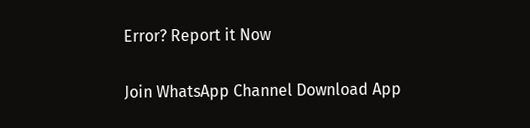Error? Report it Now

Join WhatsApp Channel Download App